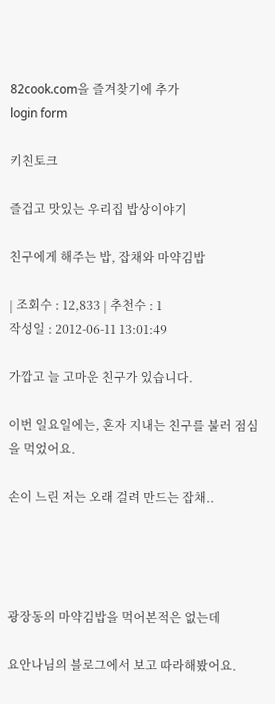82cook.com을 즐겨찾기에 추가
login form

키친토크

즐겁고 맛있는 우리집 밥상이야기

친구에게 해주는 밥, 잡채와 마약김밥

| 조회수 : 12,833 | 추천수 : 1
작성일 : 2012-06-11 13:01:49

가깝고 늘 고마운 친구가 있습니다.

이번 일요일에는, 혼자 지내는 친구를 불러 점심을 먹었어요.

손이 느린 저는 오래 걸려 만드는 잡채..




광장동의 마약김밥을 먹어본적은 없는데

요안나님의 블로그에서 보고 따라해봤어요.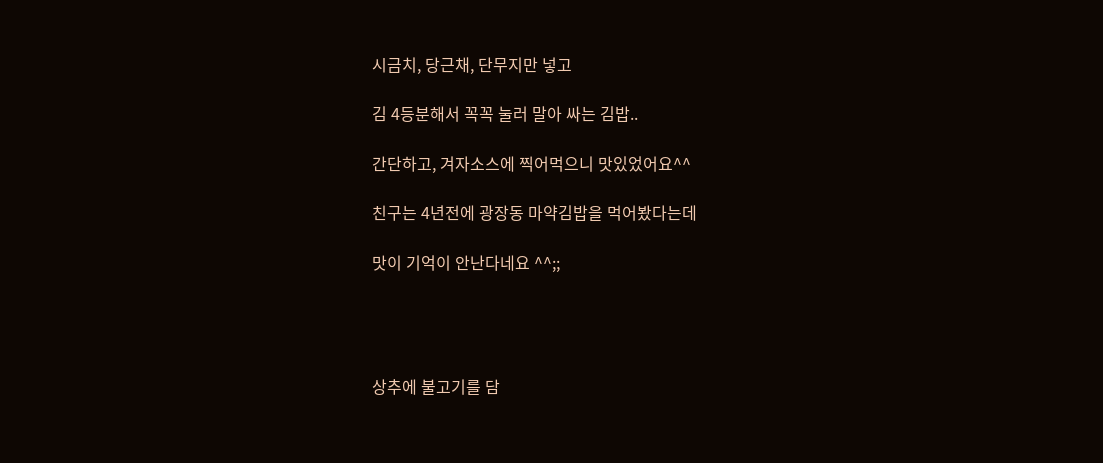시금치, 당근채, 단무지만 넣고

김 4등분해서 꼭꼭 눌러 말아 싸는 김밥..

간단하고, 겨자소스에 찍어먹으니 맛있었어요^^

친구는 4년전에 광장동 마약김밥을 먹어봤다는데

맛이 기억이 안난다네요 ^^;;




상추에 불고기를 담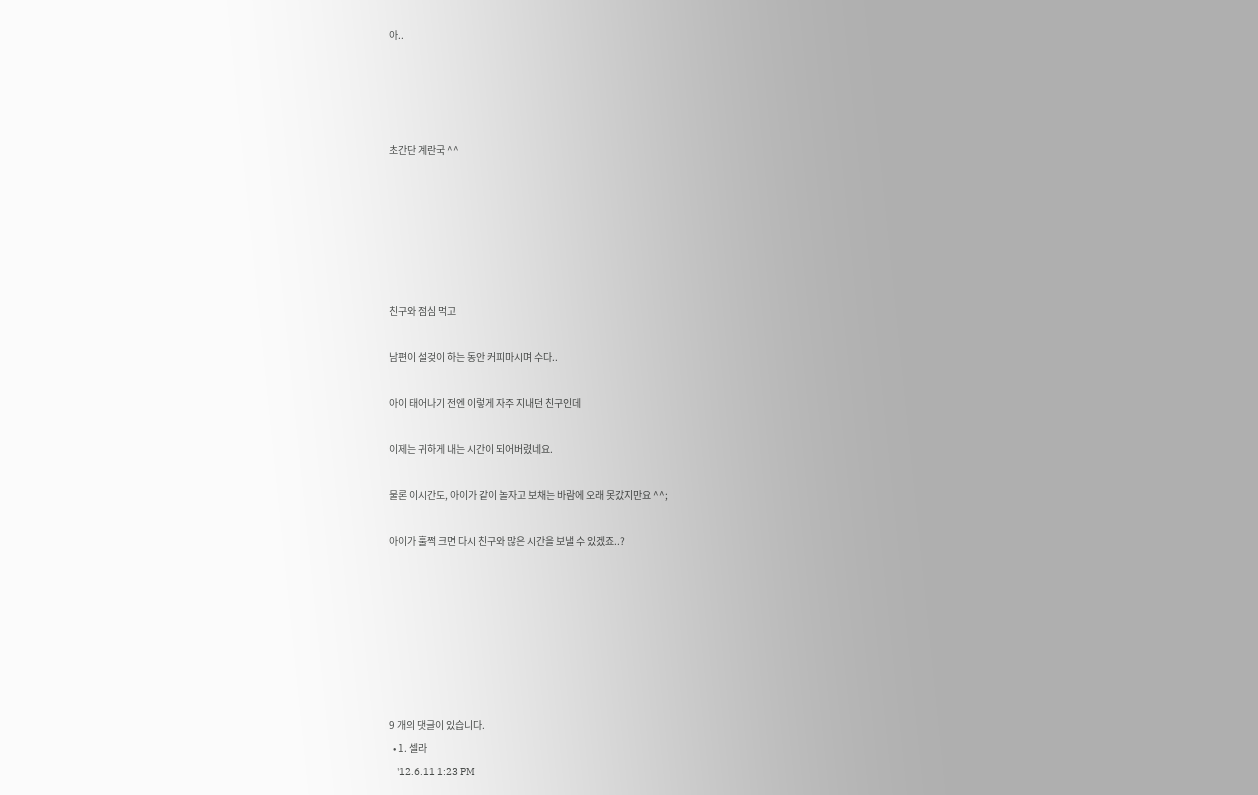아..




초간단 계란국 ^^






친구와 점심 먹고

남편이 설겆이 하는 동안 커피마시며 수다..

아이 태어나기 전엔 이렇게 자주 지내던 친구인데

이제는 귀하게 내는 시간이 되어버렸네요.

물론 이시간도, 아이가 같이 놀자고 보채는 바람에 오래 못갔지만요 ^^;

아이가 훌쩍 크면 다시 친구와 많은 시간을 보낼 수 있겠죠..?







9 개의 댓글이 있습니다.
  • 1. 셀라
    '12.6.11 1:23 PM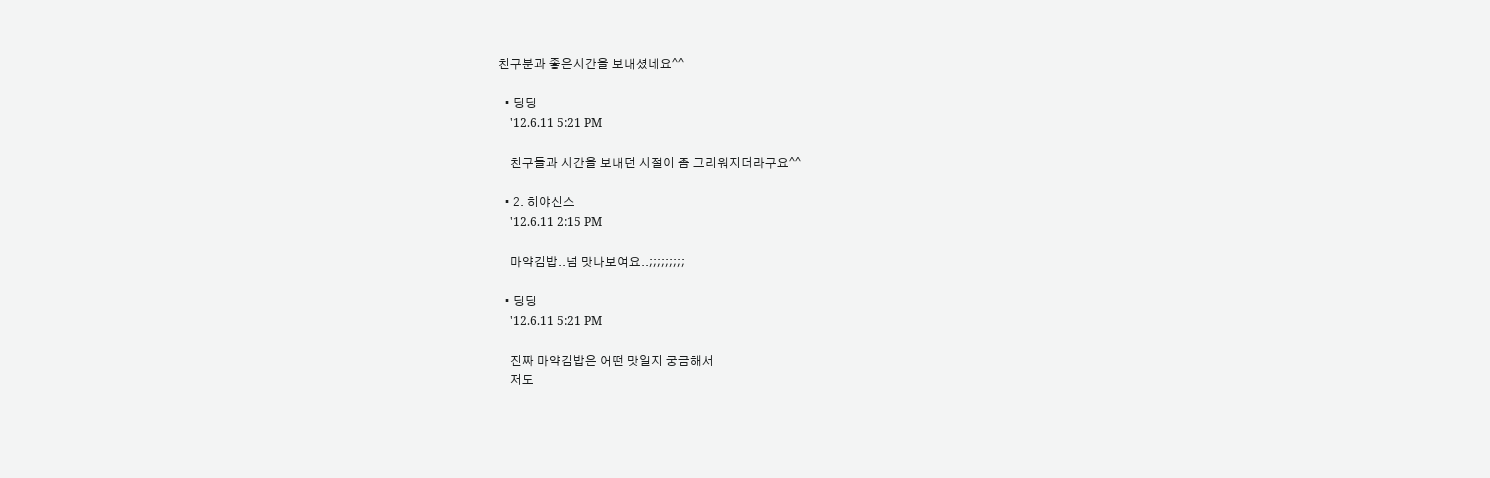친구분과 좋은시간을 보내셨네요^^

  • 딩딩
    '12.6.11 5:21 PM

    친구들과 시간을 보내던 시절이 좀 그리워지더라구요^^

  • 2. 히야신스
    '12.6.11 2:15 PM

    마약김밥..넘 맛나보여요..;;;;;;;;;

  • 딩딩
    '12.6.11 5:21 PM

    진짜 마약김밥은 어떤 맛일지 궁금해서
    저도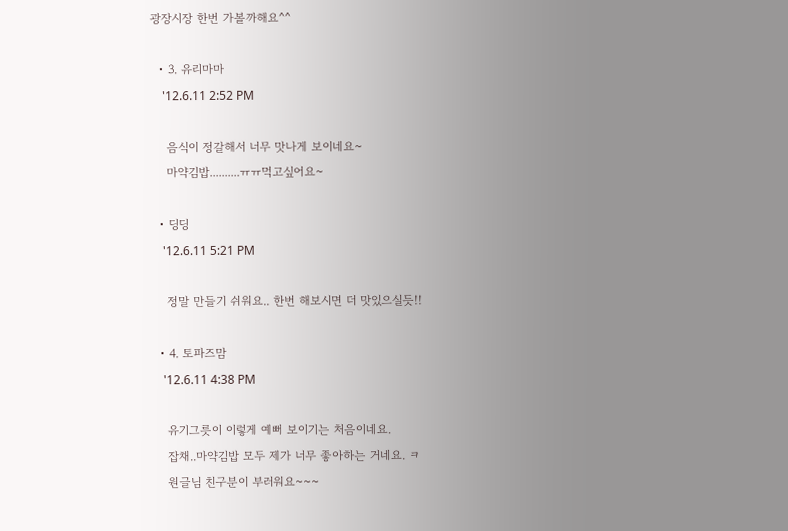광장시장 한번 가볼까해요^^

  • 3. 유리마마
    '12.6.11 2:52 PM

    음식이 정갈해서 너무 맛나게 보이네요~
    마약김밥..........ㅠㅠ먹고싶어요~

  • 딩딩
    '12.6.11 5:21 PM

    정말 만들기 쉬워요.. 한번 해보시면 더 맛있으실듯!!

  • 4. 토파즈맘
    '12.6.11 4:38 PM

    유기그릇이 이렇게 예뻐 보이기는 처음이네요.
    잡채..마약김밥 모두 제가 너무 좋아하는 거네요. ㅋ
    원글님 친구분이 부러워요~~~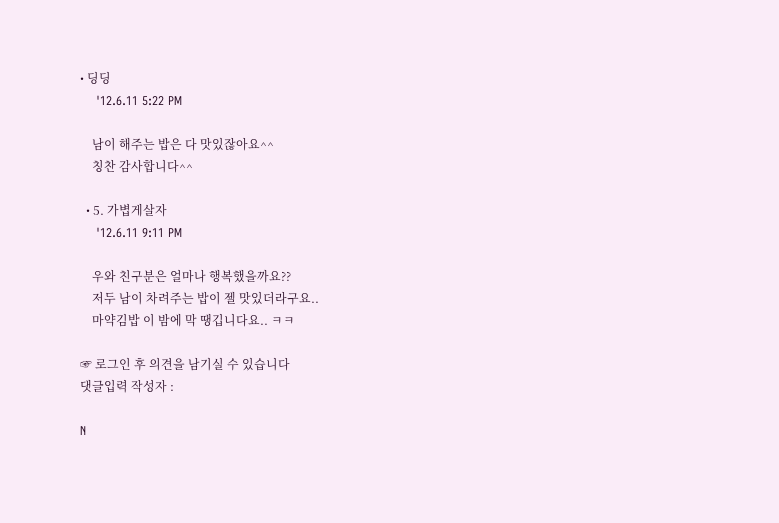• 딩딩
    '12.6.11 5:22 PM

    남이 해주는 밥은 다 맛있잖아요^^
    칭찬 감사합니다^^

  • 5. 가볍게살자
    '12.6.11 9:11 PM

    우와 친구분은 얼마나 행복했을까요??
    저두 남이 차려주는 밥이 젤 맛있더라구요..
    마약김밥 이 밤에 막 땡깁니다요.. ㅋㅋ

☞ 로그인 후 의견을 남기실 수 있습니다
댓글입력 작성자 :

N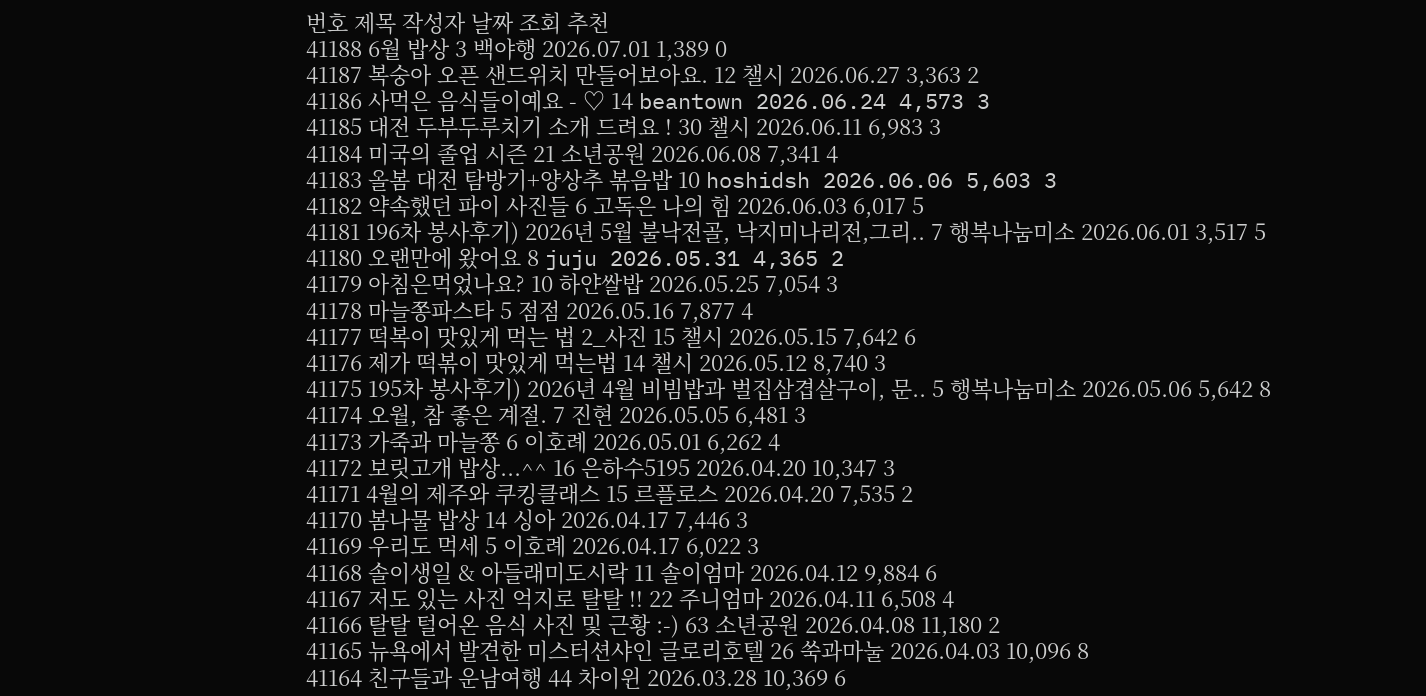번호 제목 작성자 날짜 조회 추천
41188 6월 밥상 3 백야행 2026.07.01 1,389 0
41187 복숭아 오픈 샌드위치 만들어보아요. 12 챌시 2026.06.27 3,363 2
41186 사먹은 음식들이예요 - ♡ 14 beantown 2026.06.24 4,573 3
41185 대전 두부두루치기 소개 드려요 ! 30 챌시 2026.06.11 6,983 3
41184 미국의 졸업 시즌 21 소년공원 2026.06.08 7,341 4
41183 올봄 대전 탐방기+양상추 볶음밥 10 hoshidsh 2026.06.06 5,603 3
41182 약속했던 파이 사진들 6 고독은 나의 힘 2026.06.03 6,017 5
41181 196차 봉사후기) 2026년 5월 불낙전골, 낙지미나리전,그리.. 7 행복나눔미소 2026.06.01 3,517 5
41180 오랜만에 왔어요 8 juju 2026.05.31 4,365 2
41179 아침은먹었나요? 10 하얀쌀밥 2026.05.25 7,054 3
41178 마늘쫑파스타 5 점점 2026.05.16 7,877 4
41177 떡복이 맛있게 먹는 법 2_사진 15 챌시 2026.05.15 7,642 6
41176 제가 떡볶이 맛있게 먹는법 14 챌시 2026.05.12 8,740 3
41175 195차 봉사후기) 2026년 4월 비빔밥과 벌집삼겹살구이, 문.. 5 행복나눔미소 2026.05.06 5,642 8
41174 오월, 참 좋은 계절. 7 진현 2026.05.05 6,481 3
41173 가죽과 마늘쫑 6 이호례 2026.05.01 6,262 4
41172 보릿고개 밥상...^^ 16 은하수5195 2026.04.20 10,347 3
41171 4월의 제주와 쿠킹클래스 15 르플로스 2026.04.20 7,535 2
41170 봄나물 밥상 14 싱아 2026.04.17 7,446 3
41169 우리도 먹세 5 이호례 2026.04.17 6,022 3
41168 솔이생일 & 아들래미도시락 11 솔이엄마 2026.04.12 9,884 6
41167 저도 있는 사진 억지로 탈탈 !! 22 주니엄마 2026.04.11 6,508 4
41166 탈탈 털어온 음식 사진 및 근황 :-) 63 소년공원 2026.04.08 11,180 2
41165 뉴욕에서 발견한 미스터션샤인 글로리호텔 26 쑥과마눌 2026.04.03 10,096 8
41164 친구들과 운남여행 44 차이윈 2026.03.28 10,369 6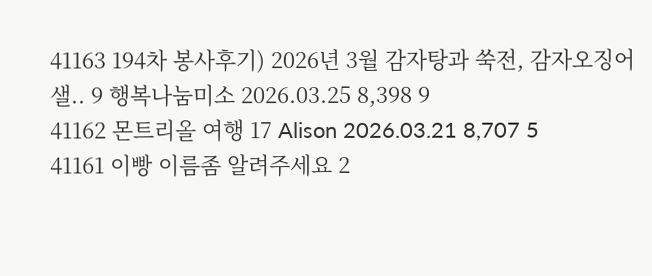41163 194차 봉사후기) 2026년 3월 감자탕과 쑥전, 감자오징어샐.. 9 행복나눔미소 2026.03.25 8,398 9
41162 몬트리올 여행 17 Alison 2026.03.21 8,707 5
41161 이빵 이름좀 알려주세요 2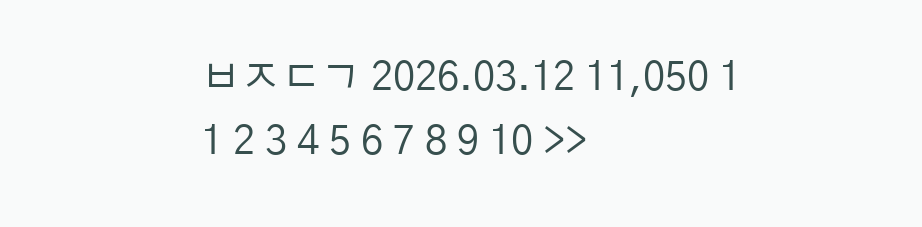ㅂㅈㄷㄱ 2026.03.12 11,050 1
1 2 3 4 5 6 7 8 9 10 >>